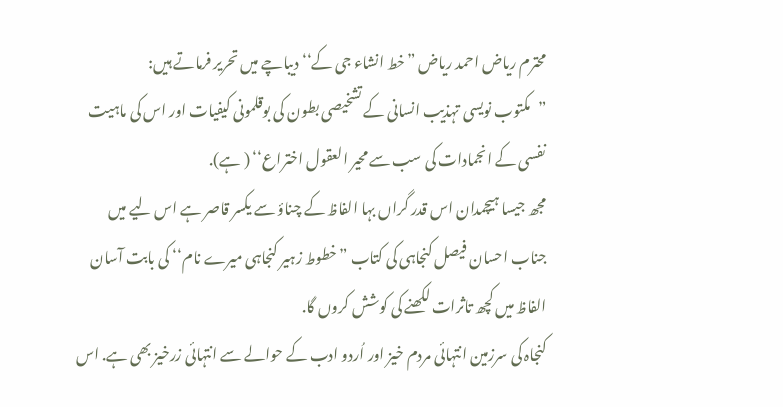محترم ریاض احمد ریاض ”خط انشاء جی کے‘‘ دیباچے میں تحریر فرماتے ہیں:
”مکتوب نویسی تہذیب انسانی کے تشخیصی بطون کی بوقلمونی کیفیات اور اس کی ماہیت نفسی کے انجمادات کی سب سے محیر العقول اختراع‘‘ ( ہے).
مجھ جیسا ہیچمدان اس قدر گراں بہا الفاظ کے چناؤ سے یکسر قاصر ہے اس لیے میں جناب احسان فیصل کنجاہی کی کتاب ”خطوط زہیر کنجاہی میرے نام‘‘ کی بابت آسان الفاظ میں کچھ تاثرات لکھنے کی کوشش کروں گا.
کنجاہ کی سرزمین انتہائی مردم خیز اور اُردو ادب کے حوالے سے انتہائی زرخیز بھی ہے. اس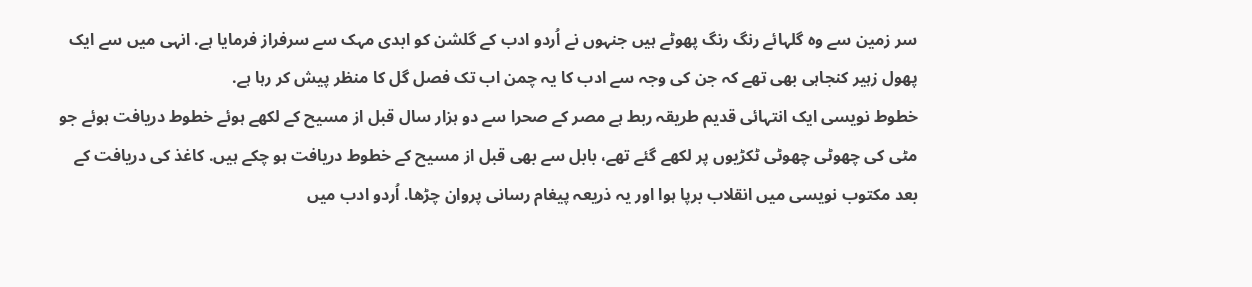سر زمین سے وہ گلہائے رنگ رنگ پھوٹے ہیں جنہوں نے اُردو ادب کے گلشن کو ابدی مہک سے سرفراز فرمایا ہے. انہی میں سے ایک پھول زہیر کنجاہی بھی تھے کہ جن کی وجہ سے ادب کا یہ چمن اب تک فصل گل کا منظر پیش کر رہا ہے.
خطوط نویسی ایک انتہائی قدیم طریقہ ربط ہے مصر کے صحرا سے دو ہزار سال قبل از مسیح کے لکھے ہوئے خطوط دریافت ہوئے جو مٹی کی چھوٹی چھوٹی ٹکڑیوں پر لکھے گئے تھے، بابل سے بھی قبل از مسیح کے خطوط دریافت ہو چکے ہیں. کاغذ کی دریافت کے بعد مکتوب نویسی میں انقلاب برپا ہوا اور یہ ذریعہ پیغام رسانی پروان چڑھا. اُردو ادب میں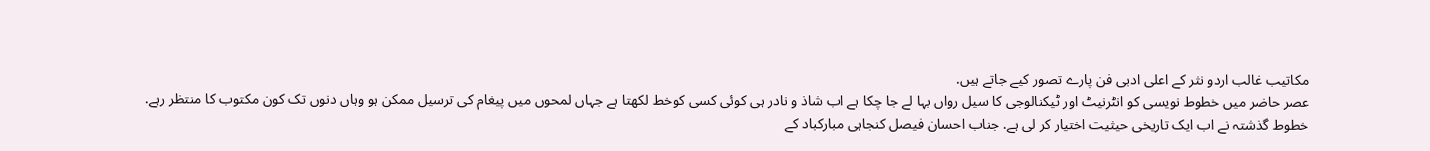مکاتیب غالب اردو نثر کے اعلی ادبی فن پارے تصور کیے جاتے ہیں.
عصر حاضر میں خطوط نویسی کو انٹرنیٹ اور ٹیکنالوجی کا سیل رواں بہا لے جا چکا ہے اب شاذ و نادر ہی کوئی کسی کوخط لکھتا ہے جہاں لمحوں میں پیغام کی ترسیل ممکن ہو وہاں دنوں تک کون مکتوب کا منتظر رہے.
خطوط گذشتہ نے اب ایک تاریخی حیثیت اختیار کر لی ہے. جناب احسان فیصل کنجاہی مبارکباد کے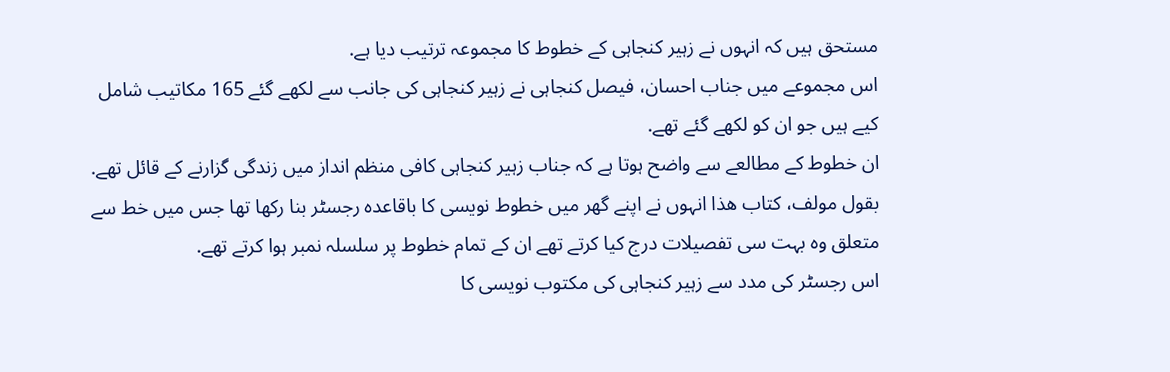مستحق ہیں کہ انہوں نے زہیر کنجاہی کے خطوط کا مجموعہ ترتیب دیا ہے.
اس مجموعے میں جناب احسان، فیصل کنجاہی نے زہیر کنجاہی کی جانب سے لکھے گئے 165 مکاتیب شامل کیے ہیں جو ان کو لکھے گئے تھے.
ان خطوط کے مطالعے سے واضح ہوتا ہے کہ جناب زہیر کنجاہی کافی منظم انداز میں زندگی گزارنے کے قائل تھے. بقول مولف، کتاب ھذا انہوں نے اپنے گھر میں خطوط نویسی کا باقاعدہ رجسٹر بنا رکھا تھا جس میں خط سے متعلق وہ بہت سی تفصیلات درج کیا کرتے تھے ان کے تمام خطوط پر سلسلہ نمبر ہوا کرتے تھے.
اس رجسٹر کی مدد سے زہیر کنجاہی کی مکتوب نویسی کا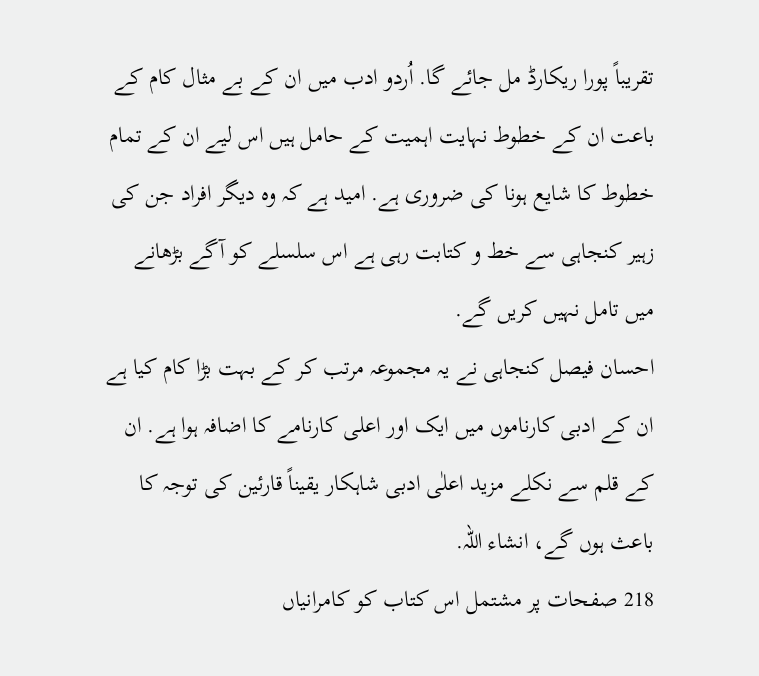تقریباً پورا ریکارڈ مل جائے گا. اُردو ادب میں ان کے بے مثال کام کے باعت ان کے خطوط نہایت اہمیت کے حامل ہیں اس لیے ان کے تمام خطوط کا شایع ہونا کی ضروری ہے. امید ہے کہ وہ دیگر افراد جن کی زہیر کنجاہی سے خط و کتابت رہی ہے اس سلسلے کو آگے بڑھانے میں تامل نہیں کریں گے.
احسان فیصل کنجاہی نے یہ مجموعہ مرتب کر کے بہت بڑا کام کیا ہے ان کے ادبی کارناموں میں ایک اور اعلی کارنامے کا اضافہ ہوا ہے. ان کے قلم سے نکلے مزید اعلٰی ادبی شاہکار یقیناً قارئین کی توجہ کا باعث ہوں گے، انشاء اللہ.
218 صفحات پر مشتمل اس کتاب کو کامرانیاں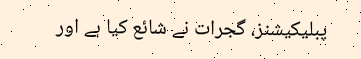پبلیکیشنز، گجرات نے شائع کیا ہے اور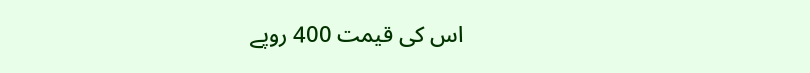اس کی قیمت 400 روپے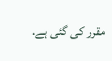مقرر کی گئی ہے.